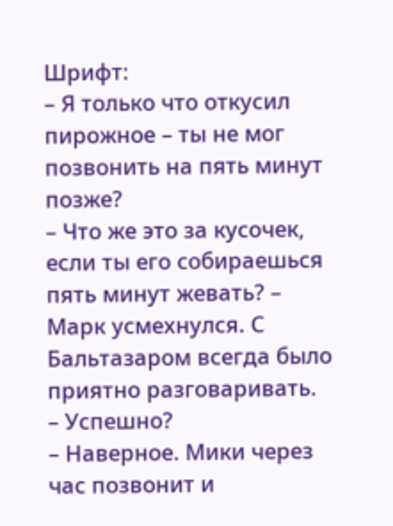Шрифт:
– Я только что откусил пирожное – ты не мог позвонить на пять минут позже?
– Что же это за кусочек, если ты его собираешься пять минут жевать? – Марк усмехнулся. С Бальтазаром всегда было приятно разговаривать.
– Успешно?
– Наверное. Мики через час позвонит и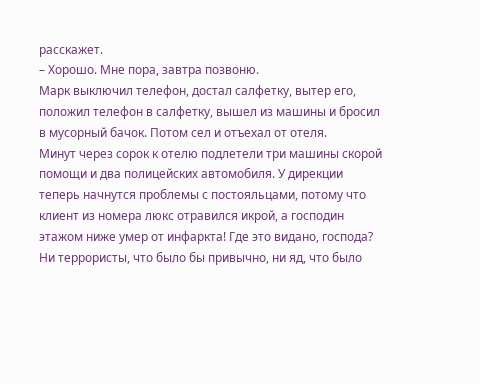расскажет.
– Хорошо. Мне пора, завтра позвоню.
Марк выключил телефон, достал салфетку, вытер его, положил телефон в салфетку, вышел из машины и бросил в мусорный бачок. Потом сел и отъехал от отеля.
Минут через сорок к отелю подлетели три машины скорой помощи и два полицейских автомобиля. У дирекции теперь начнутся проблемы с постояльцами, потому что клиент из номера люкс отравился икрой, а господин этажом ниже умер от инфаркта! Где это видано, господа? Ни террористы, что было бы привычно, ни яд, что было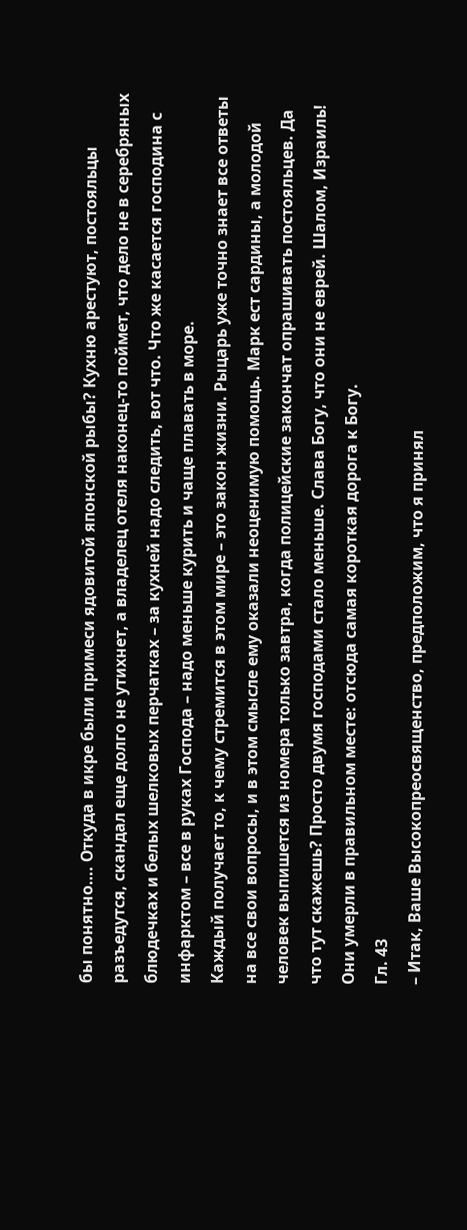бы понятно…. Откуда в икре были примеси ядовитой японской рыбы? Кухню арестуют, постояльцы разъедутся, скандал еще долго не утихнет, а владелец отеля наконец-то поймет, что дело не в серебряных блюдечках и белых шелковых перчатках – за кухней надо следить, вот что. Что же касается господина с инфарктом – все в руках Господа – надо меньше курить и чаще плавать в море.
Каждый получает то, к чему стремится в этом мире – это закон жизни. Рыцарь уже точно знает все ответы на все свои вопросы, и в этом смысле ему оказали неоценимую помощь. Марк ест сардины, а молодой человек выпишется из номера только завтра, когда полицейские закончат опрашивать постояльцев. Да что тут скажешь? Просто двумя господами стало меньше. Слава Богу, что они не еврей. Шалом, Израиль! Они умерли в правильном месте: отсюда самая короткая дорога к Богу.
Гл. 43
– Итак, Ваше Высокопреосвященство, предположим, что я принял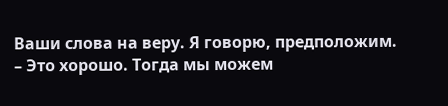Ваши слова на веру. Я говорю, предположим.
– Это хорошо. Тогда мы можем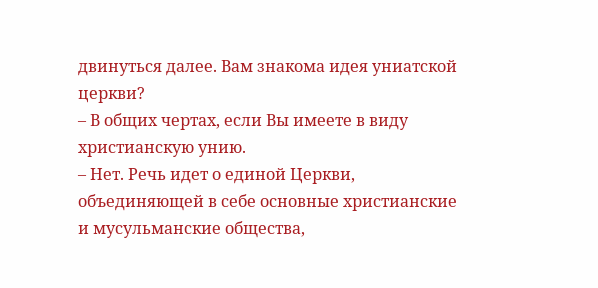двинуться далее. Вам знакома идея униатской церкви?
– В общих чертах, если Вы имеете в виду христианскую унию.
– Нет. Речь идет о единой Церкви, объединяющей в себе основные христианские и мусульманские общества,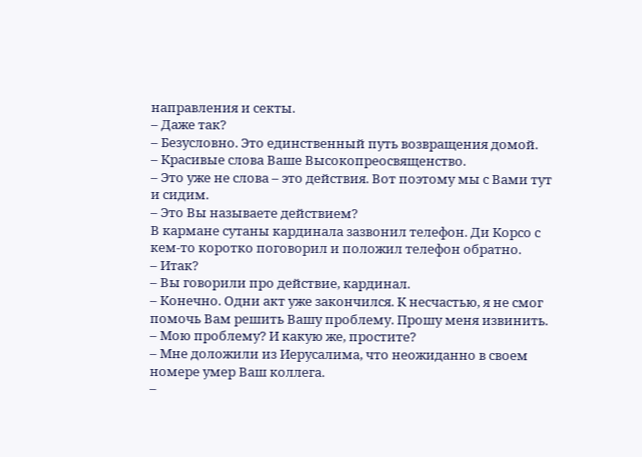направления и секты.
– Даже так?
– Безусловно. Это единственный путь возвращения домой.
– Красивые слова Ваше Высокопреосвященство.
– Это уже не слова – это действия. Вот поэтому мы с Вами тут и сидим.
– Это Вы называете действием?
В кармане сутаны кардинала зазвонил телефон. Ди Корсо с кем-то коротко поговорил и положил телефон обратно.
– Итак?
– Вы говорили про действие, кардинал.
– Конечно. Одни акт уже закончился. К несчастью, я не смог помочь Вам решить Вашу проблему. Прошу меня извинить.
– Мою проблему? И какую же, простите?
– Мне доложили из Иерусалима, что неожиданно в своем номере умер Ваш коллега.
–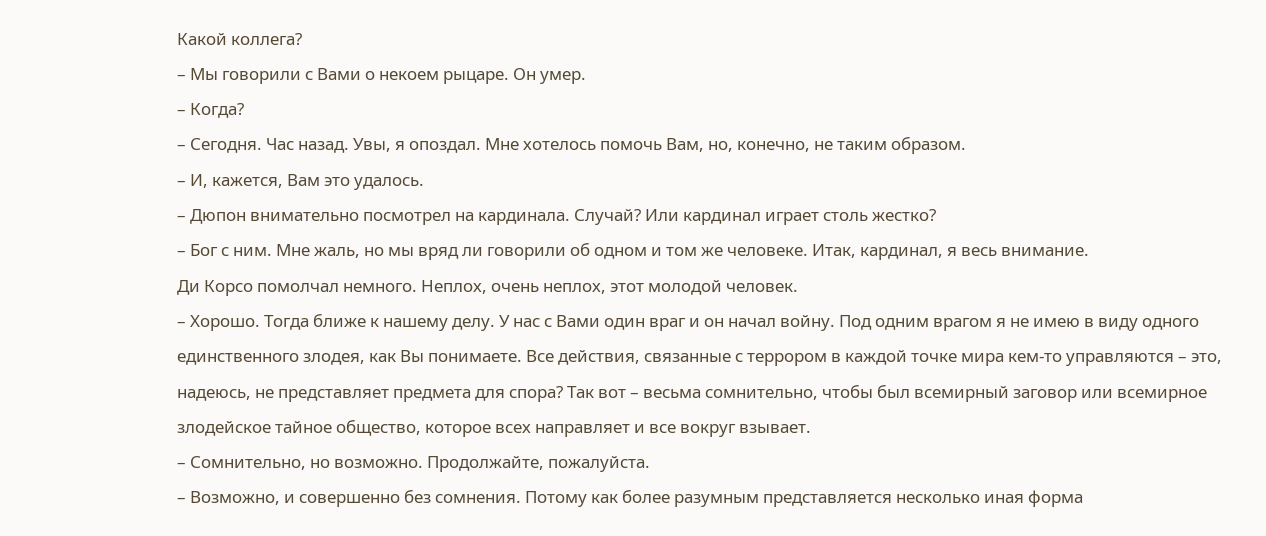Какой коллега?
– Мы говорили с Вами о некоем рыцаре. Он умер.
– Когда?
– Сегодня. Час назад. Увы, я опоздал. Мне хотелось помочь Вам, но, конечно, не таким образом.
– И, кажется, Вам это удалось.
– Дюпон внимательно посмотрел на кардинала. Случай? Или кардинал играет столь жестко?
– Бог с ним. Мне жаль, но мы вряд ли говорили об одном и том же человеке. Итак, кардинал, я весь внимание.
Ди Корсо помолчал немного. Неплох, очень неплох, этот молодой человек.
– Хорошо. Тогда ближе к нашему делу. У нас с Вами один враг и он начал войну. Под одним врагом я не имею в виду одного единственного злодея, как Вы понимаете. Все действия, связанные с террором в каждой точке мира кем-то управляются – это, надеюсь, не представляет предмета для спора? Так вот – весьма сомнительно, чтобы был всемирный заговор или всемирное злодейское тайное общество, которое всех направляет и все вокруг взывает.
– Сомнительно, но возможно. Продолжайте, пожалуйста.
– Возможно, и совершенно без сомнения. Потому как более разумным представляется несколько иная форма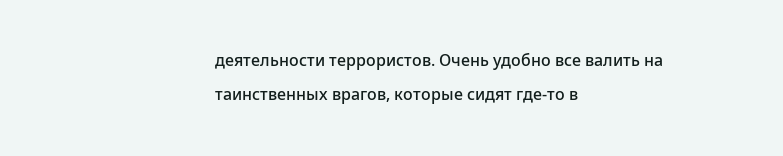деятельности террористов. Очень удобно все валить на таинственных врагов, которые сидят где-то в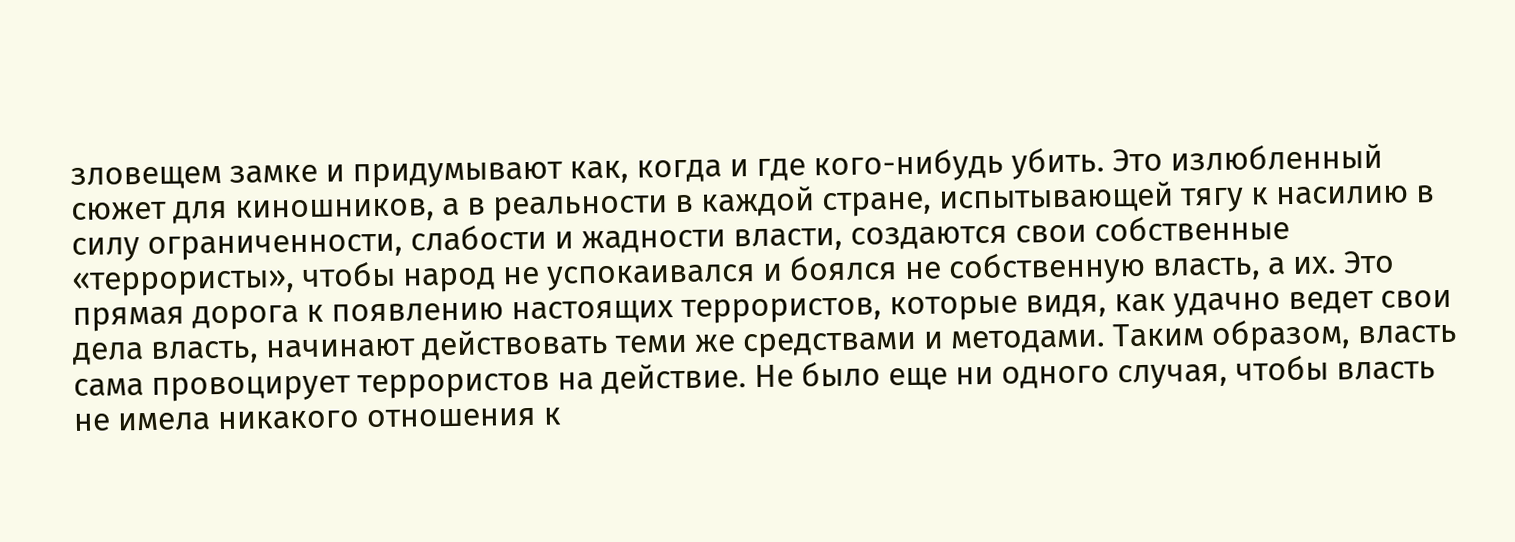зловещем замке и придумывают как, когда и где кого-нибудь убить. Это излюбленный сюжет для киношников, а в реальности в каждой стране, испытывающей тягу к насилию в силу ограниченности, слабости и жадности власти, создаются свои собственные «террористы», чтобы народ не успокаивался и боялся не собственную власть, а их. Это прямая дорога к появлению настоящих террористов, которые видя, как удачно ведет свои дела власть, начинают действовать теми же средствами и методами. Таким образом, власть сама провоцирует террористов на действие. Не было еще ни одного случая, чтобы власть не имела никакого отношения к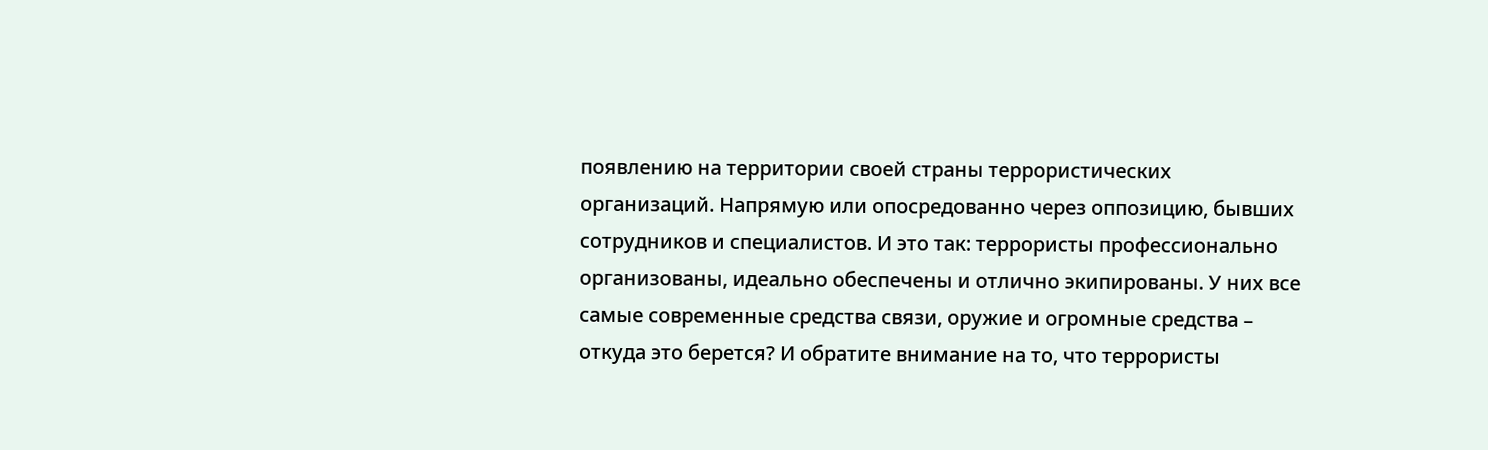появлению на территории своей страны террористических организаций. Напрямую или опосредованно через оппозицию, бывших сотрудников и специалистов. И это так: террористы профессионально организованы, идеально обеспечены и отлично экипированы. У них все самые современные средства связи, оружие и огромные средства – откуда это берется? И обратите внимание на то, что террористы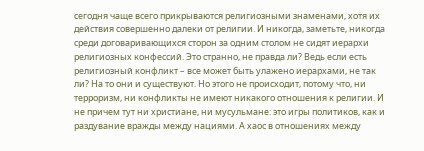сегодня чаще всего прикрываются религиозными знаменами, хотя их действия совершенно далеки от религии. И никогда, заметьте, никогда среди договаривающихся сторон за одним столом не сидят иерархи религиозных конфессий. Это странно, не правда ли? Ведь если есть религиозный конфликт – все может быть улажено иерархами, не так ли? На то они и существуют. Но этого не происходит, потому что, ни терроризм, ни конфликты не имеют никакого отношения к религии. И не причем тут ни христиане, ни мусульмане: это игры политиков, как и раздувание вражды между нациями. А хаос в отношениях между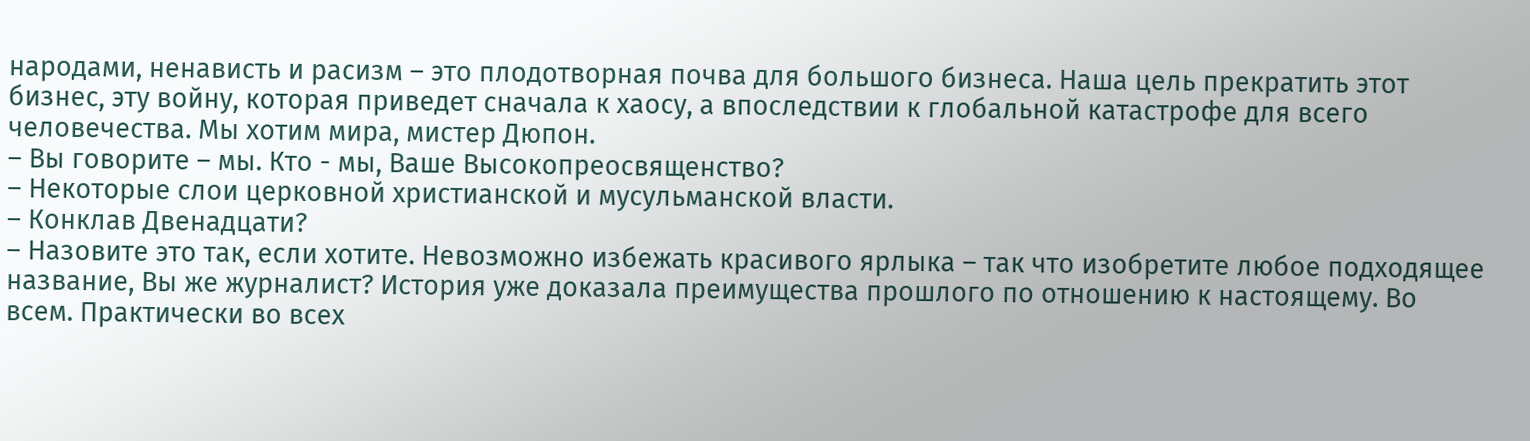народами, ненависть и расизм – это плодотворная почва для большого бизнеса. Наша цель прекратить этот бизнес, эту войну, которая приведет сначала к хаосу, а впоследствии к глобальной катастрофе для всего человечества. Мы хотим мира, мистер Дюпон.
– Вы говорите – мы. Кто - мы, Ваше Высокопреосвященство?
– Некоторые слои церковной христианской и мусульманской власти.
– Конклав Двенадцати?
– Назовите это так, если хотите. Невозможно избежать красивого ярлыка – так что изобретите любое подходящее название, Вы же журналист? История уже доказала преимущества прошлого по отношению к настоящему. Во всем. Практически во всех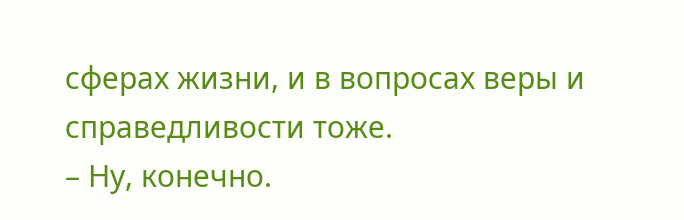сферах жизни, и в вопросах веры и справедливости тоже.
– Ну, конечно.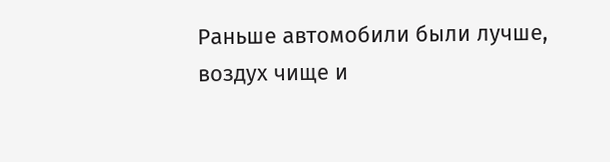Раньше автомобили были лучше, воздух чище и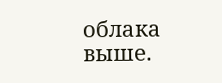облака выше.